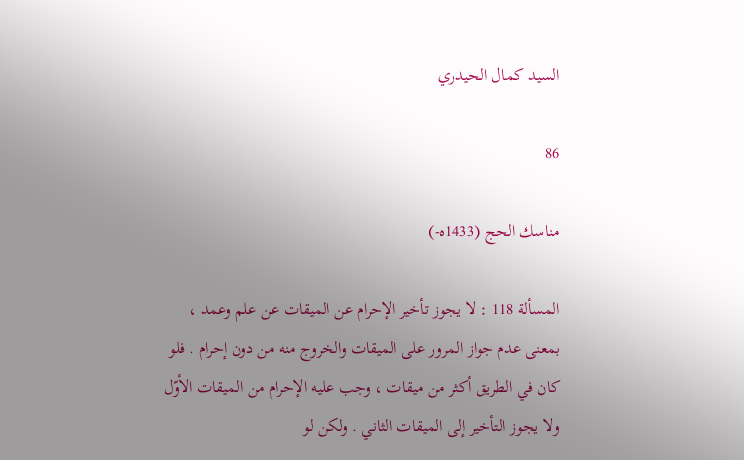السيد كمال الحيدري

86

مناسك الحج (1433ه-)

المسألة 118 : لا يجوز تأخير الإحرام عن الميقات عن علم وعمد ، بمعنى عدم جواز المرور على الميقات والخروج منه من دون إحرام . فلو كان في الطريق أكثر من ميقات ، وجب عليه الإحرام من الميقات الأوّل ولا يجوز التأخير إلى الميقات الثاني . ولكن لو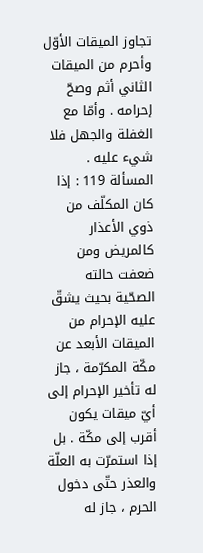تجاوز الميقات الأوّل وأحرم من الميقات الثاني أثم وصحّ إحرامه . وأمّا مع الغفلة والجهل فلا شيء عليه . المسألة 119 : إذا كان المكلّف من ذوي الأعذار كالمريض ومن ضعفت حالته الصحّية بحيث يشقّ عليه الإحرام من الميقات الأبعد عن مكّة المكرّمة ، جاز له تأخير الإحرام إلى أيّ ميقات يكون أقرب إلى مكّة . بل إذا استمرّت به العلّة والعذر حتّى دخول الحرم ، جاز له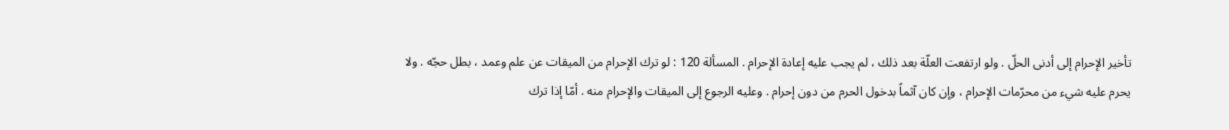تأخير الإحرام إلى أدنى الحلّ . ولو ارتفعت العلّة بعد ذلك ، لم يجب عليه إعادة الإحرام . المسألة 120 : لو ترك الإحرام من الميقات عن علم وعمد ، بطل حجّه . ولا يحرم عليه شيء من محرّمات الإحرام ، وإن كان آثماً بدخول الحرم من دون إحرام . وعليه الرجوع إلى الميقات والإحرام منه . أمّا إذا ترك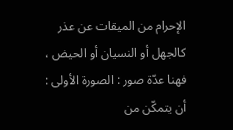الإحرام من الميقات عن عذر كالجهل أو النسيان أو الحيض ، فهنا عدّة صور : الصورة الأولى : أن يتمكّن من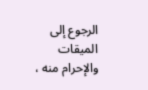الرجوع إلى الميقات والإحرام منه ،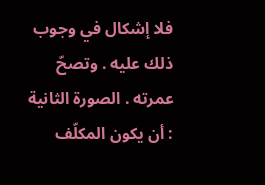فلا إشكال في وجوب ذلك عليه . وتصحّ عمرته . الصورة الثانية : أن يكون المكلّف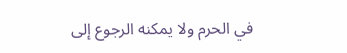في الحرم ولا يمكنه الرجوع إلى